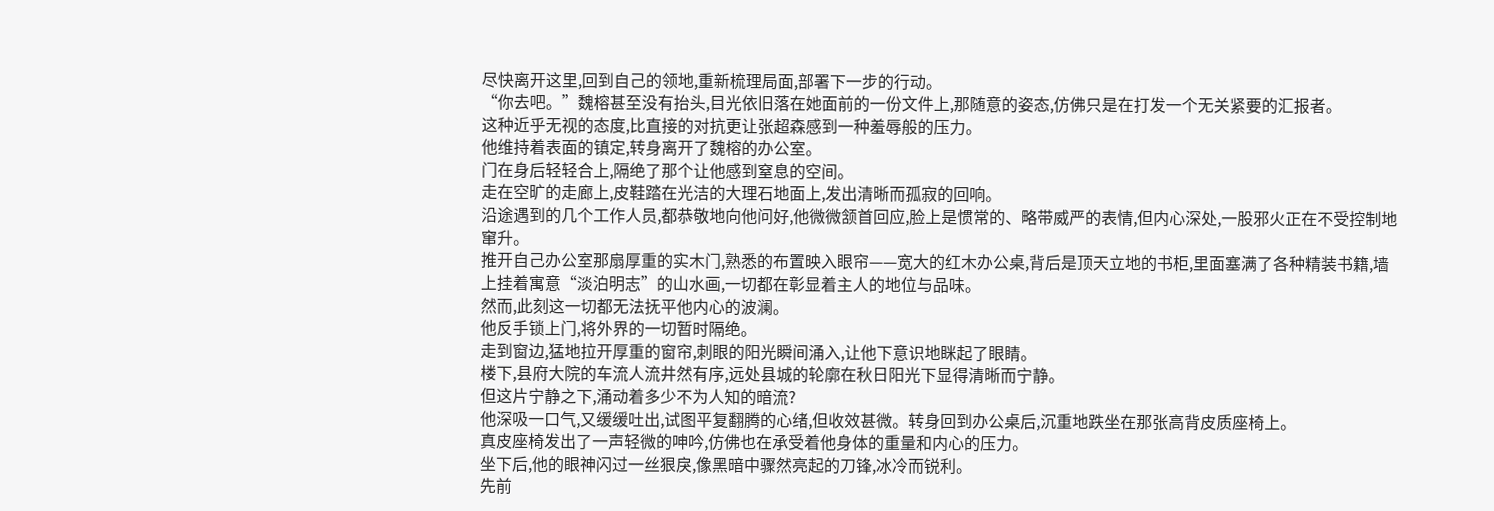尽快离开这里,回到自己的领地,重新梳理局面,部署下一步的行动。
“你去吧。”魏榕甚至没有抬头,目光依旧落在她面前的一份文件上,那随意的姿态,仿佛只是在打发一个无关紧要的汇报者。
这种近乎无视的态度,比直接的对抗更让张超森感到一种羞辱般的压力。
他维持着表面的镇定,转身离开了魏榕的办公室。
门在身后轻轻合上,隔绝了那个让他感到窒息的空间。
走在空旷的走廊上,皮鞋踏在光洁的大理石地面上,发出清晰而孤寂的回响。
沿途遇到的几个工作人员,都恭敬地向他问好,他微微颔首回应,脸上是惯常的、略带威严的表情,但内心深处,一股邪火正在不受控制地窜升。
推开自己办公室那扇厚重的实木门,熟悉的布置映入眼帘——宽大的红木办公桌,背后是顶天立地的书柜,里面塞满了各种精装书籍,墙上挂着寓意“淡泊明志”的山水画,一切都在彰显着主人的地位与品味。
然而,此刻这一切都无法抚平他内心的波澜。
他反手锁上门,将外界的一切暂时隔绝。
走到窗边,猛地拉开厚重的窗帘,刺眼的阳光瞬间涌入,让他下意识地眯起了眼睛。
楼下,县府大院的车流人流井然有序,远处县城的轮廓在秋日阳光下显得清晰而宁静。
但这片宁静之下,涌动着多少不为人知的暗流?
他深吸一口气,又缓缓吐出,试图平复翻腾的心绪,但收效甚微。转身回到办公桌后,沉重地跌坐在那张高背皮质座椅上。
真皮座椅发出了一声轻微的呻吟,仿佛也在承受着他身体的重量和内心的压力。
坐下后,他的眼神闪过一丝狠戾,像黑暗中骤然亮起的刀锋,冰冷而锐利。
先前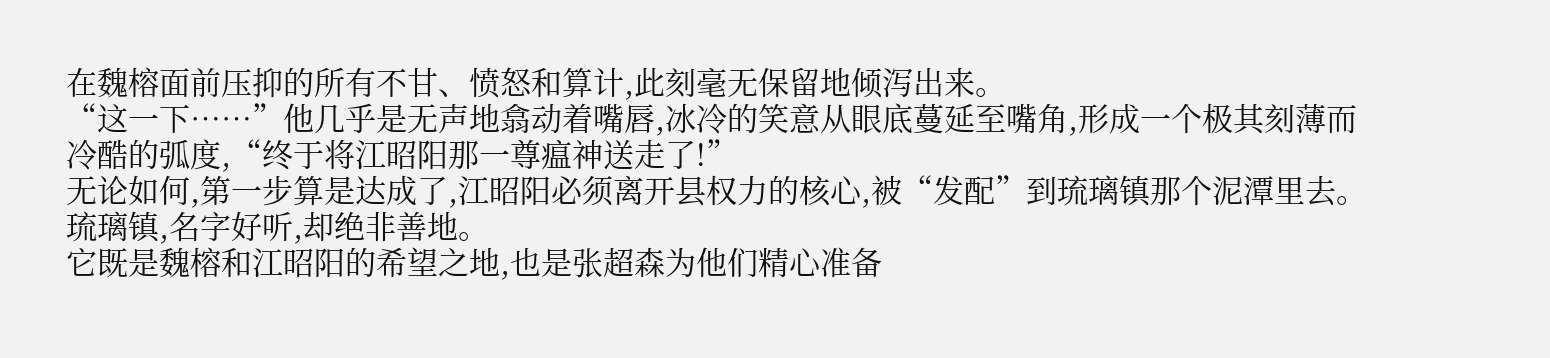在魏榕面前压抑的所有不甘、愤怒和算计,此刻毫无保留地倾泻出来。
“这一下……”他几乎是无声地翕动着嘴唇,冰冷的笑意从眼底蔓延至嘴角,形成一个极其刻薄而冷酷的弧度,“终于将江昭阳那一尊瘟神送走了!”
无论如何,第一步算是达成了,江昭阳必须离开县权力的核心,被“发配”到琉璃镇那个泥潭里去。
琉璃镇,名字好听,却绝非善地。
它既是魏榕和江昭阳的希望之地,也是张超森为他们精心准备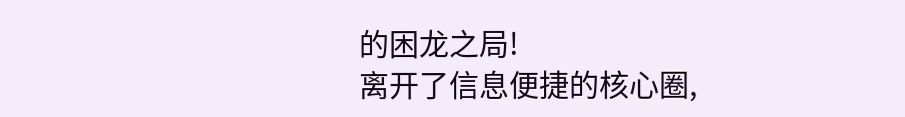的困龙之局!
离开了信息便捷的核心圈,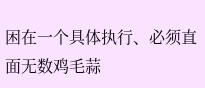困在一个具体执行、必须直面无数鸡毛蒜